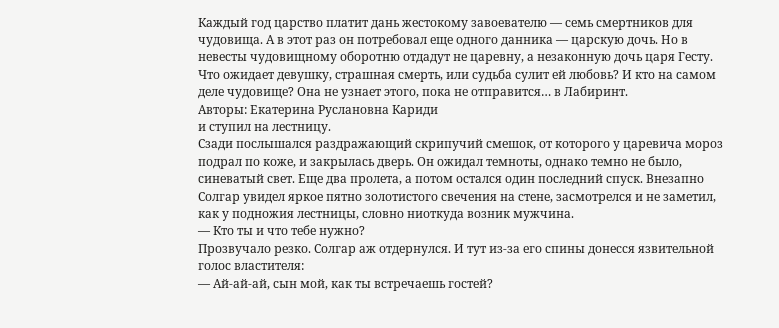Каждый год царство платит дань жестокому завоевателю — семь смертников для чудовища. А в этот раз он потребовал еще одного данника — царскую дочь. Но в невесты чудовищному оборотню отдадут не царевну, а незаконную дочь царя Гесту. Что ожидает девушку, страшная смерть, или судьба сулит ей любовь? И кто на самом деле чудовище? Она не узнает этого, пока не отправится… в Лабиринт.
Авторы: Екатерина Руслановна Кариди
и ступил на лестницу.
Сзади послышался раздражающий скрипучий смешок, от которого у царевича мороз подрал по коже, и закрылась дверь. Он ожидал темноты, однако темно не было, синеватый свет. Еще два пролета, а потом остался один последний спуск. Внезапно Солгар увидел яркое пятно золотистого свечения на стене, засмотрелся и не заметил, как у подножия лестницы, словно ниоткуда возник мужчина.
— Кто ты и что тебе нужно?
Прозвучало резко. Солгар аж отдернулся. И тут из-за его спины донесся язвительной голос властителя:
— Ай-ай-ай, сын мой, как ты встречаешь гостей?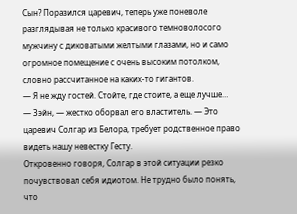Сын? Поразился царевич, теперь уже поневоле разглядывая не только красивого темноволосого мужчину с диковатыми желтыми глазами, но и само огромное помещение с очень высоким потолком, словно рассчитанное на каких-то гигантов.
— Я не жду гостей. Стойте, где стоите, а еще лучше…
— Зэйн, — жестко оборвал его властитель. — Это царевич Солгар из Белора, требует родственное право видеть нашу невестку Гесту.
Откровенно говоря, Солгар в этой ситуации резко почувствовал себя идиотом. Не трудно было понять, что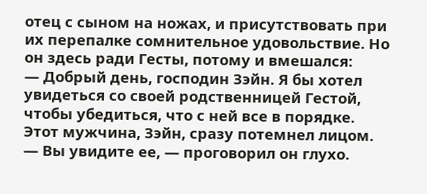отец с сыном на ножах, и присутствовать при их перепалке сомнительное удовольствие. Но он здесь ради Гесты, потому и вмешался:
— Добрый день, господин Зэйн. Я бы хотел увидеться со своей родственницей Гестой, чтобы убедиться, что с ней все в порядке.
Этот мужчина, Зэйн, сразу потемнел лицом.
— Вы увидите ее, — проговорил он глухо.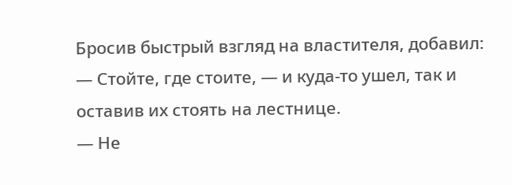Бросив быстрый взгляд на властителя, добавил:
— Стойте, где стоите, — и куда-то ушел, так и оставив их стоять на лестнице.
— Не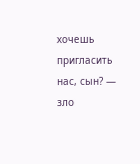хочешь пригласить нас, сын? — зло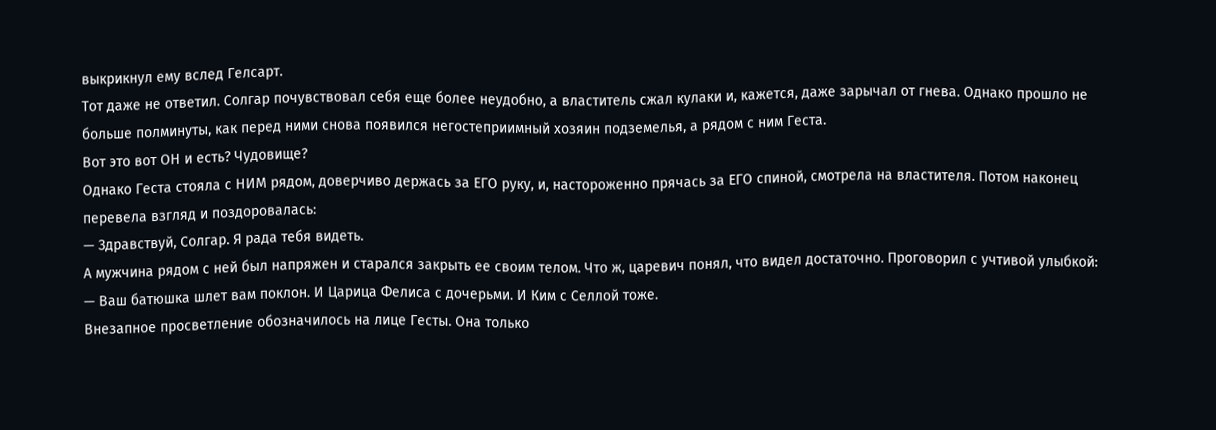выкрикнул ему вслед Гелсарт.
Тот даже не ответил. Солгар почувствовал себя еще более неудобно, а властитель сжал кулаки и, кажется, даже зарычал от гнева. Однако прошло не больше полминуты, как перед ними снова появился негостеприимный хозяин подземелья, а рядом с ним Геста.
Вот это вот ОН и есть? Чудовище?
Однако Геста стояла с НИМ рядом, доверчиво держась за ЕГО руку, и, настороженно прячась за ЕГО спиной, смотрела на властителя. Потом наконец перевела взгляд и поздоровалась:
— Здравствуй, Солгар. Я рада тебя видеть.
А мужчина рядом с ней был напряжен и старался закрыть ее своим телом. Что ж, царевич понял, что видел достаточно. Проговорил с учтивой улыбкой:
— Ваш батюшка шлет вам поклон. И Царица Фелиса с дочерьми. И Ким с Селлой тоже.
Внезапное просветление обозначилось на лице Гесты. Она только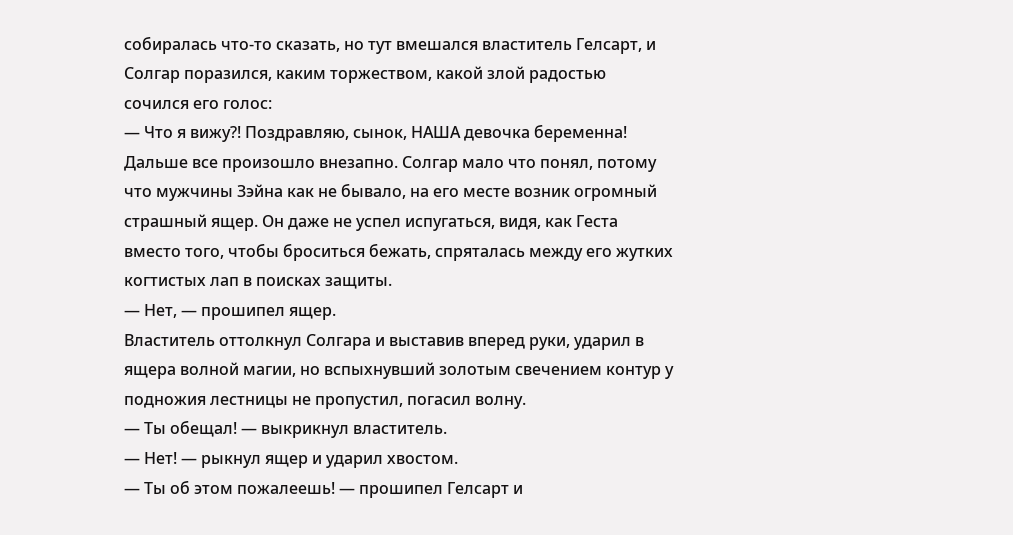собиралась что-то сказать, но тут вмешался властитель Гелсарт, и Солгар поразился, каким торжеством, какой злой радостью сочился его голос:
— Что я вижу?! Поздравляю, сынок, НАША девочка беременна!
Дальше все произошло внезапно. Солгар мало что понял, потому что мужчины Зэйна как не бывало, на его месте возник огромный страшный ящер. Он даже не успел испугаться, видя, как Геста вместо того, чтобы броситься бежать, спряталась между его жутких когтистых лап в поисках защиты.
— Нет, — прошипел ящер.
Властитель оттолкнул Солгара и выставив вперед руки, ударил в ящера волной магии, но вспыхнувший золотым свечением контур у подножия лестницы не пропустил, погасил волну.
— Ты обещал! — выкрикнул властитель.
— Нет! — рыкнул ящер и ударил хвостом.
— Ты об этом пожалеешь! — прошипел Гелсарт и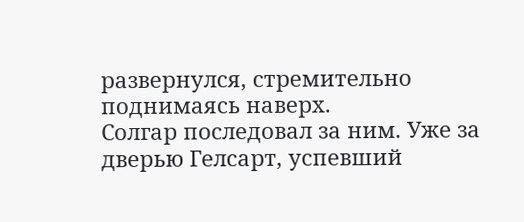развернулся, стремительно поднимаясь наверх.
Солгар последовал за ним. Уже за дверью Гелсарт, успевший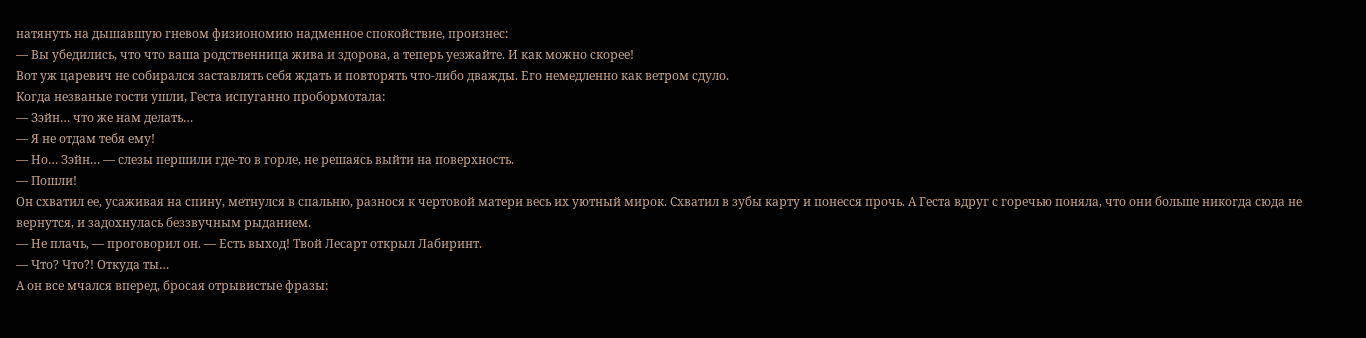натянуть на дышавшую гневом физиономию надменное спокойствие, произнес:
— Вы убедились, что что ваша родственница жива и здорова, а теперь уезжайте. И как можно скорее!
Вот уж царевич не собирался заставлять себя ждать и повторять что-либо дважды. Его немедленно как ветром сдуло.
Когда незваные гости ушли, Геста испуганно пробормотала:
— Зэйн… что же нам делать…
— Я не отдам тебя ему!
— Но… Зэйн… — слезы першили где-то в горле, не решаясь выйти на поверхность.
— Пошли!
Он схватил ее, усаживая на спину, метнулся в спальню, разнося к чертовой матери весь их уютный мирок. Схватил в зубы карту и понесся прочь. А Геста вдруг с горечью поняла, что они больше никогда сюда не вернутся, и задохнулась беззвучным рыданием.
— Не плачь, — проговорил он. — Есть выход! Твой Лесарт открыл Лабиринт.
— Что? Что?! Откуда ты…
А он все мчался вперед, бросая отрывистые фразы: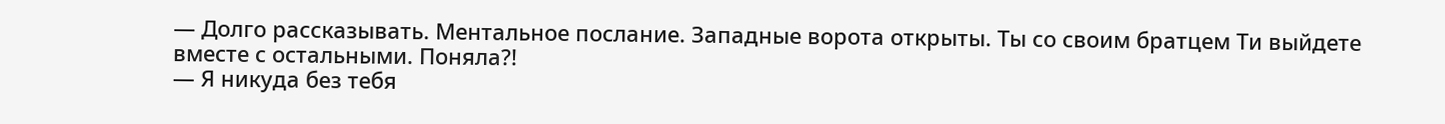— Долго рассказывать. Ментальное послание. Западные ворота открыты. Ты со своим братцем Ти выйдете вместе с остальными. Поняла?!
— Я никуда без тебя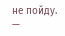не пойду. —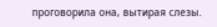проговорила она, вытирая слезы.